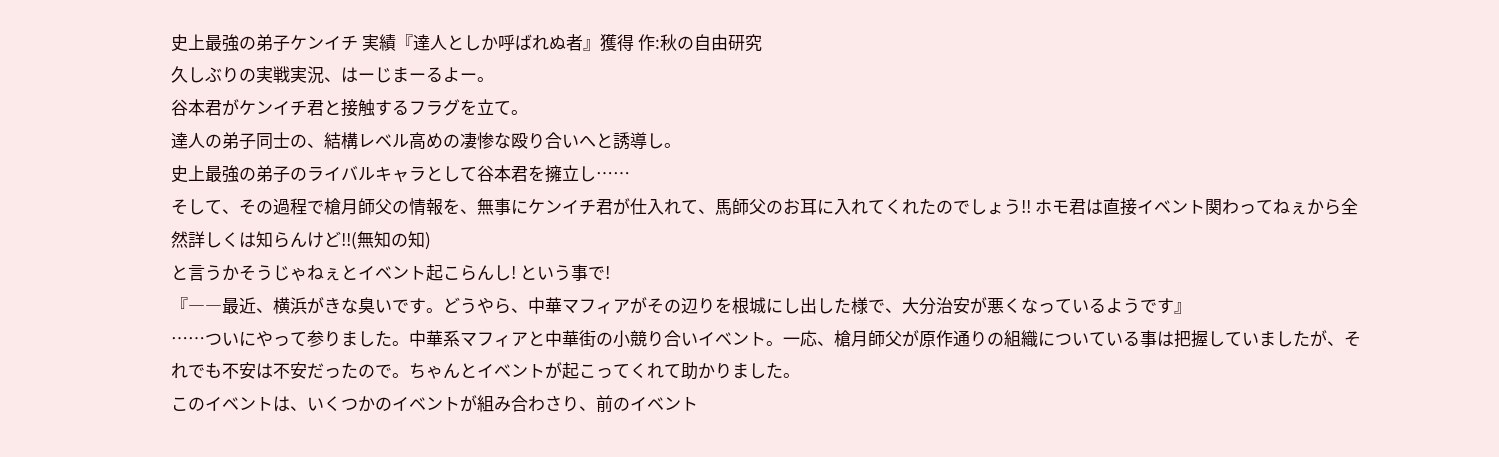史上最強の弟子ケンイチ 実績『達人としか呼ばれぬ者』獲得 作:秋の自由研究
久しぶりの実戦実況、はーじまーるよー。
谷本君がケンイチ君と接触するフラグを立て。
達人の弟子同士の、結構レベル高めの凄惨な殴り合いへと誘導し。
史上最強の弟子のライバルキャラとして谷本君を擁立し……
そして、その過程で槍月師父の情報を、無事にケンイチ君が仕入れて、馬師父のお耳に入れてくれたのでしょう!! ホモ君は直接イベント関わってねぇから全然詳しくは知らんけど!!(無知の知)
と言うかそうじゃねぇとイベント起こらんし! という事で!
『――最近、横浜がきな臭いです。どうやら、中華マフィアがその辺りを根城にし出した様で、大分治安が悪くなっているようです』
……ついにやって参りました。中華系マフィアと中華街の小競り合いイベント。一応、槍月師父が原作通りの組織についている事は把握していましたが、それでも不安は不安だったので。ちゃんとイベントが起こってくれて助かりました。
このイベントは、いくつかのイベントが組み合わさり、前のイベント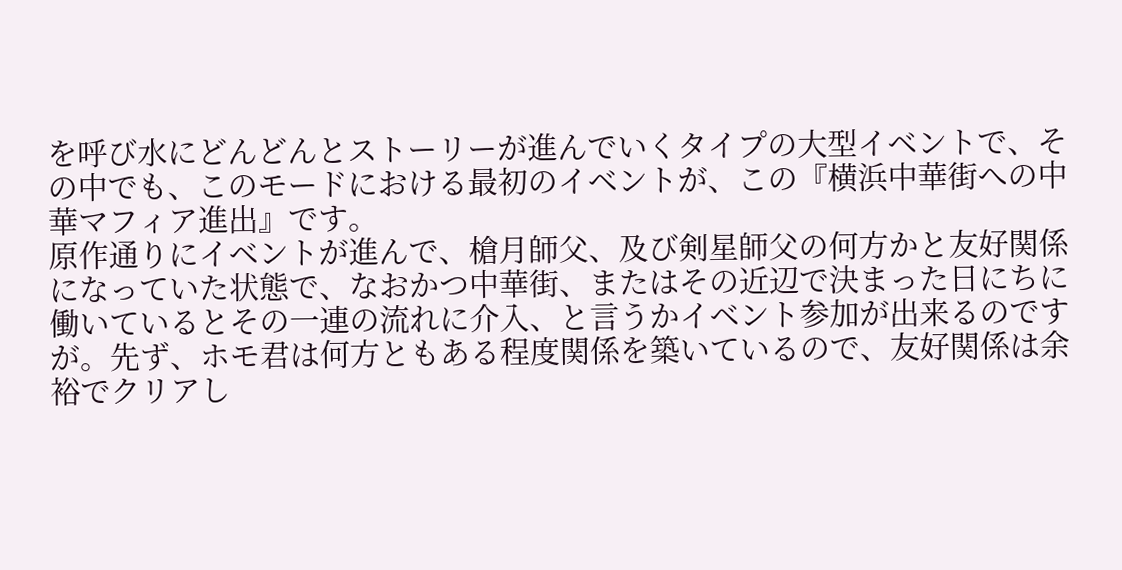を呼び水にどんどんとストーリーが進んでいくタイプの大型イベントで、その中でも、このモードにおける最初のイベントが、この『横浜中華街への中華マフィア進出』です。
原作通りにイベントが進んで、槍月師父、及び剣星師父の何方かと友好関係になっていた状態で、なおかつ中華街、またはその近辺で決まった日にちに働いているとその一連の流れに介入、と言うかイベント参加が出来るのですが。先ず、ホモ君は何方ともある程度関係を築いているので、友好関係は余裕でクリアし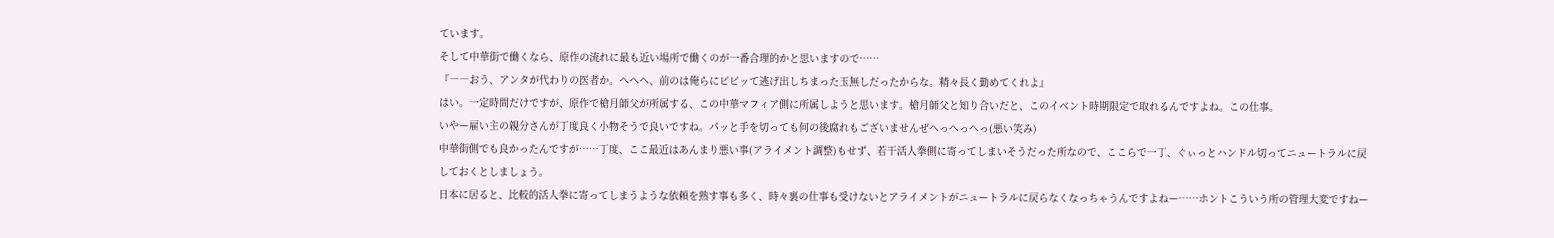ています。
そして中華街で働くなら、原作の流れに最も近い場所で働くのが一番合理的かと思いますので……
『――おう、アンタが代わりの医者か。へへへ、前のは俺らにビビッて逃げ出しちまった玉無しだったからな。精々長く勤めてくれよ』
はい。一定時間だけですが、原作で槍月師父が所属する、この中華マフィア側に所属しようと思います。槍月師父と知り合いだと、このイベント時期限定で取れるんですよね。この仕事。
いやー雇い主の親分さんが丁度良く小物そうで良いですね。パッと手を切っても何の後腐れもございませんぜへっへっへっ(悪い笑み)
中華街側でも良かったんですが……丁度、ここ最近はあんまり悪い事(アライメント調整)もせず、若干活人拳側に寄ってしまいそうだった所なので、ここらで一丁、ぐぃっとハンドル切ってニュートラルに戻しておくとしましょう。
日本に居ると、比較的活人拳に寄ってしまうような依頼を熟す事も多く、時々裏の仕事も受けないとアライメントがニュートラルに戻らなくなっちゃうんですよねー……ホントこういう所の管理大変ですねー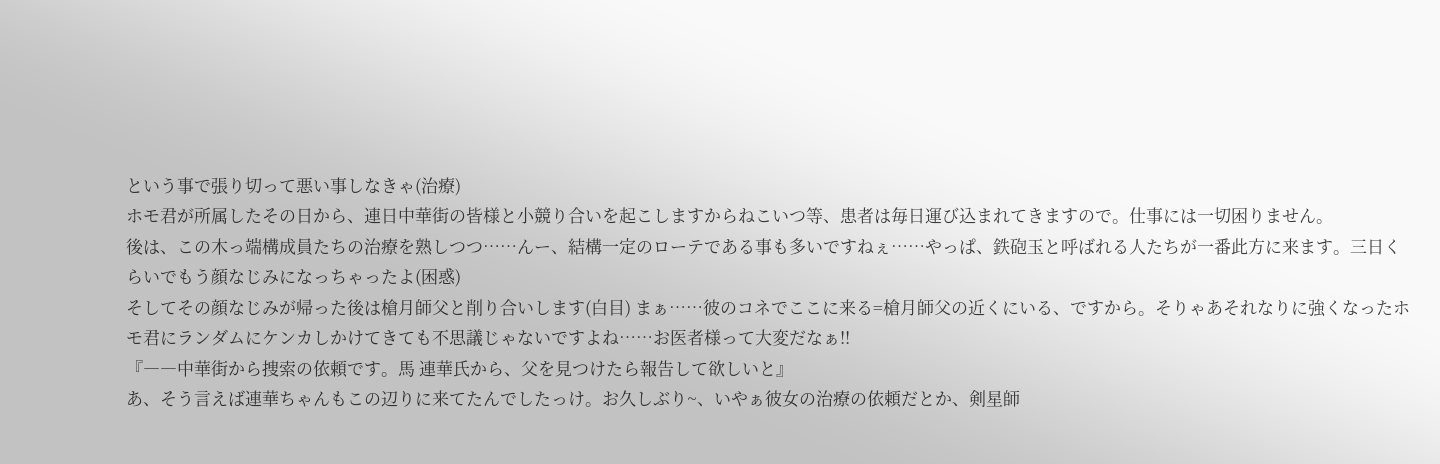という事で張り切って悪い事しなきゃ(治療)
ホモ君が所属したその日から、連日中華街の皆様と小競り合いを起こしますからねこいつ等、患者は毎日運び込まれてきますので。仕事には一切困りません。
後は、この木っ端構成員たちの治療を熟しつつ……んー、結構一定のローテである事も多いですねぇ……やっぱ、鉄砲玉と呼ばれる人たちが一番此方に来ます。三日くらいでもう顔なじみになっちゃったよ(困惑)
そしてその顔なじみが帰った後は槍月師父と削り合いします(白目) まぁ……彼のコネでここに来る=槍月師父の近くにいる、ですから。そりゃあそれなりに強くなったホモ君にランダムにケンカしかけてきても不思議じゃないですよね……お医者様って大変だなぁ!!
『――中華街から捜索の依頼です。馬 連華氏から、父を見つけたら報告して欲しいと』
あ、そう言えば連華ちゃんもこの辺りに来てたんでしたっけ。お久しぶり~、いやぁ彼女の治療の依頼だとか、剣星師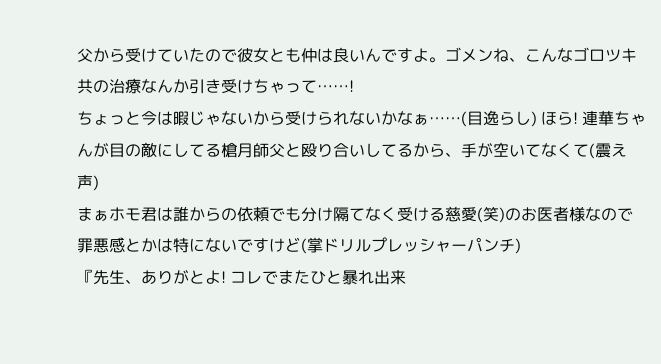父から受けていたので彼女とも仲は良いんですよ。ゴメンね、こんなゴロツキ共の治療なんか引き受けちゃって……!
ちょっと今は暇じゃないから受けられないかなぁ……(目逸らし) ほら! 連華ちゃんが目の敵にしてる槍月師父と殴り合いしてるから、手が空いてなくて(震え声)
まぁホモ君は誰からの依頼でも分け隔てなく受ける慈愛(笑)のお医者様なので罪悪感とかは特にないですけど(掌ドリルプレッシャーパンチ)
『先生、ありがとよ! コレでまたひと暴れ出来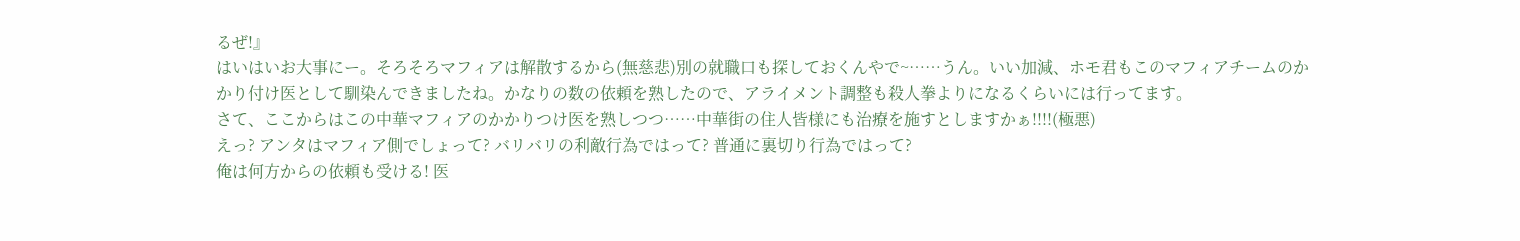るぜ!』
はいはいお大事にー。そろそろマフィアは解散するから(無慈悲)別の就職口も探しておくんやで~……うん。いい加減、ホモ君もこのマフィアチームのかかり付け医として馴染んできましたね。かなりの数の依頼を熟したので、アライメント調整も殺人拳よりになるくらいには行ってます。
さて、ここからはこの中華マフィアのかかりつけ医を熟しつつ……中華街の住人皆様にも治療を施すとしますかぁ!!!!(極悪)
えっ? アンタはマフィア側でしょって? バリバリの利敵行為ではって? 普通に裏切り行為ではって?
俺は何方からの依頼も受ける! 医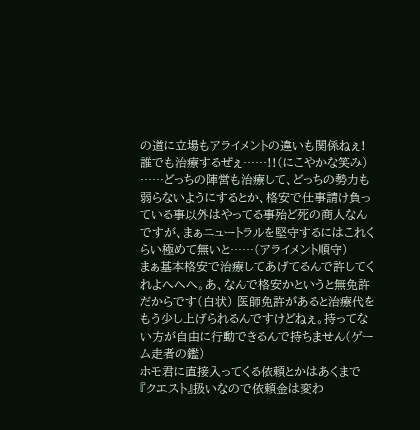の道に立場もアライメントの違いも関係ねぇ! 誰でも治療するぜぇ……!!(にこやかな笑み)
……どっちの陣営も治療して、どっちの勢力も弱らないようにするとか、格安で仕事請け負っている事以外はやってる事殆ど死の商人なんですが、まぁニュートラルを堅守するにはこれくらい極めて無いと……(アライメント順守)
まぁ基本格安で治療してあげてるんで許してくれよへへへ。あ、なんで格安かというと無免許だからです(白状) 医師免許があると治療代をもう少し上げられるんですけどねぇ。持ってない方が自由に行動できるんで持ちません(ゲーム走者の鑑)
ホモ君に直接入ってくる依頼とかはあくまで『クエスト』扱いなので依頼金は変わ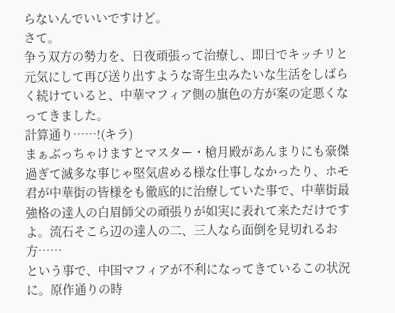らないんでいいですけど。
さて。
争う双方の勢力を、日夜頑張って治療し、即日でキッチリと元気にして再び送り出すような寄生虫みたいな生活をしばらく続けていると、中華マフィア側の旗色の方が案の定悪くなってきました。
計算通り……!(キラ)
まぁぶっちゃけますとマスター・槍月殿があんまりにも豪傑過ぎて滅多な事じゃ堅気虐める様な仕事しなかったり、ホモ君が中華街の皆様をも徹底的に治療していた事で、中華街最強格の達人の白眉師父の頑張りが如実に表れて来ただけですよ。流石そこら辺の達人の二、三人なら面倒を見切れるお方……
という事で、中国マフィアが不利になってきているこの状況に。原作通りの時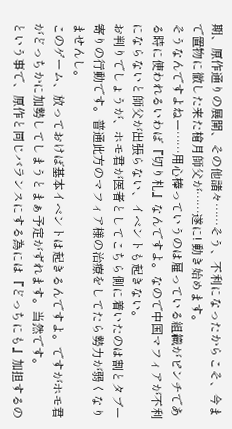期、原作通りの展開、その他諸々……そう、不利になったからこそ、今まで置物に徹した来た槍月師父が……遂に! 動き始めます。
そうなんですよねー……用心棒っていうのは雇っている組織がピンチである時に使われるいわば『切り札』なんですよ。なので中国マフィアが不利にならないと師父が出張らない、イベントも起きない。
お判りでしょうが、ホモ君が医者としてこちら側に着いたのは割とタブー寄りの行動です。普通此方のマフィア様の治療をしてたら勢力が弱くなりませんし。
このゲーム、放っておけば基本イベントは起きるんですよ。ですがホモ君がどっちかに加勢してしまうとまぁ予定がずれます。当然です。
という事で、原作と同じバランスにする為には『どっちにも』加担するの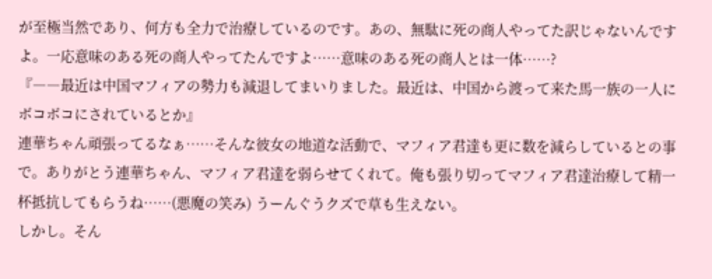が至極当然であり、何方も全力で治療しているのです。あの、無駄に死の商人やってた訳じゃないんですよ。一応意味のある死の商人やってたんですよ……意味のある死の商人とは一体……?
『――最近は中国マフィアの勢力も減退してまいりました。最近は、中国から渡って来た馬一族の一人にボコボコにされているとか』
連華ちゃん頑張ってるなぁ……そんな彼女の地道な活動で、マフィア君達も更に数を減らしているとの事で。ありがとう連華ちゃん、マフィア君達を弱らせてくれて。俺も張り切ってマフィア君達治療して精一杯抵抗してもらうね……(悪魔の笑み) うーんぐうクズで草も生えない。
しかし。そん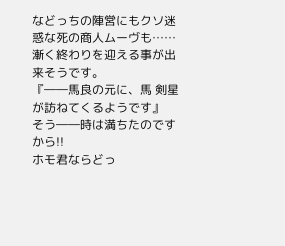などっちの陣営にもクソ迷惑な死の商人ムーヴも……漸く終わりを迎える事が出来そうです。
『――馬良の元に、馬 剣星が訪ねてくるようです』
そう――時は満ちたのですから!!
ホモ君ならどっ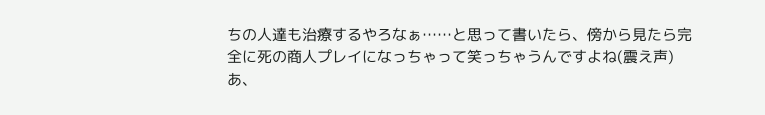ちの人達も治療するやろなぁ……と思って書いたら、傍から見たら完全に死の商人プレイになっちゃって笑っちゃうんですよね(震え声)
あ、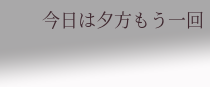今日は夕方もう一回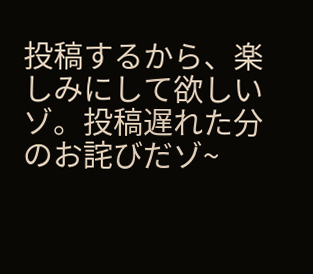投稿するから、楽しみにして欲しいゾ。投稿遅れた分のお詫びだゾ~